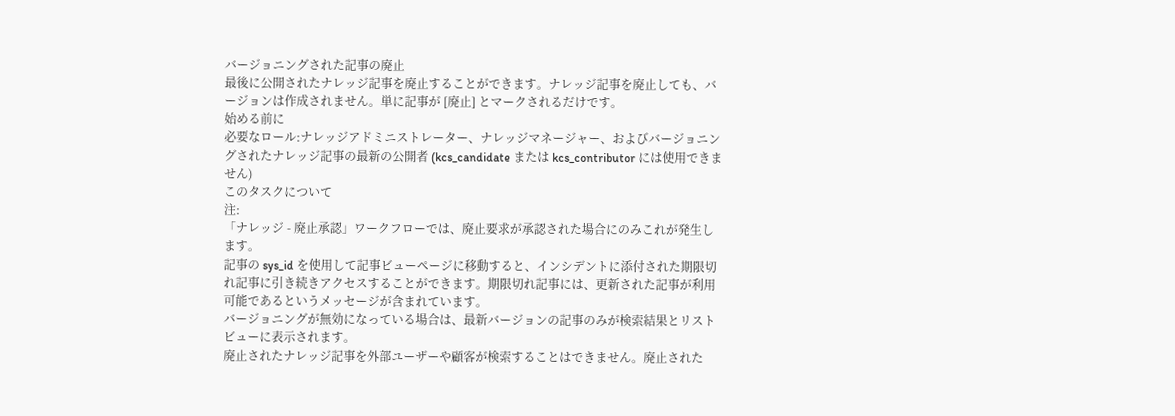バージョニングされた記事の廃止
最後に公開されたナレッジ記事を廃止することができます。ナレッジ記事を廃止しても、バージョンは作成されません。単に記事が [廃止] とマークされるだけです。
始める前に
必要なロール:ナレッジアドミニストレーター、ナレッジマネージャー、およびバージョニングされたナレッジ記事の最新の公開者 (kcs_candidate または kcs_contributor には使用できません)
このタスクについて
注:
「ナレッジ - 廃止承認」ワークフローでは、廃止要求が承認された場合にのみこれが発生します。
記事の sys_id を使用して記事ビューページに移動すると、インシデントに添付された期限切れ記事に引き続きアクセスすることができます。期限切れ記事には、更新された記事が利用可能であるというメッセージが含まれています。
バージョニングが無効になっている場合は、最新バージョンの記事のみが検索結果とリストビューに表示されます。
廃止されたナレッジ記事を外部ユーザーや顧客が検索することはできません。廃止された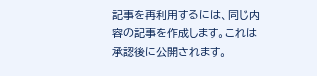記事を再利用するには、同じ内容の記事を作成します。これは承認後に公開されます。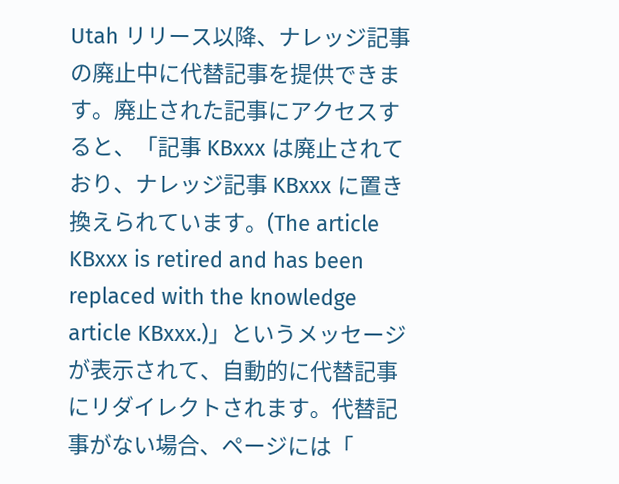Utah リリース以降、ナレッジ記事の廃止中に代替記事を提供できます。廃止された記事にアクセスすると、「記事 KBxxx は廃止されており、ナレッジ記事 KBxxx に置き換えられています。(The article KBxxx is retired and has been replaced with the knowledge article KBxxx.)」というメッセージが表示されて、自動的に代替記事にリダイレクトされます。代替記事がない場合、ページには「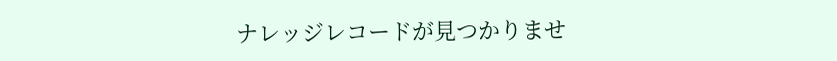ナレッジレコードが見つかりませ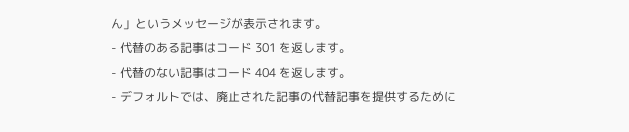ん」というメッセージが表示されます。
- 代替のある記事はコード 301 を返します。
- 代替のない記事はコード 404 を返します。
- デフォルトでは、廃止された記事の代替記事を提供するために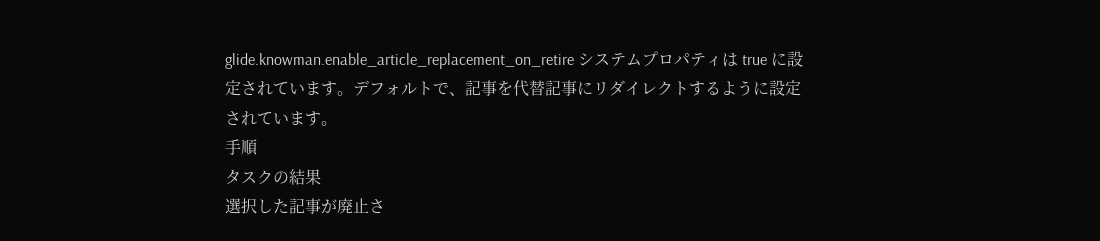glide.knowman.enable_article_replacement_on_retire システムプロパティは true に設定されています。デフォルトで、記事を代替記事にリダイレクトするように設定されています。
手順
タスクの結果
選択した記事が廃止さ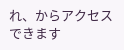れ、からアクセスできます